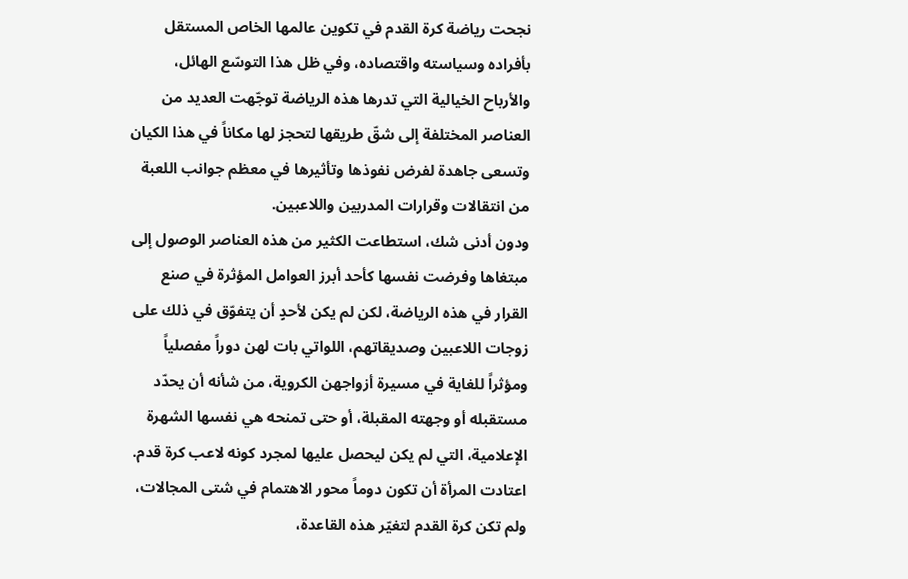نجحت رياضة كرة القدم في تكوين عالمها الخاص المستقل بأفراده وسياسته واقتصاده، وفي ظل هذا التوسّع الهائل، والأرباح الخيالية التي تدرها هذه الرياضة توجّهت العديد من العناصر المختلفة إلى شقّ طريقها لتحجز لها مكاناً في هذا الكيان وتسعى جاهدة لفرض نفوذها وتأثيرها في معظم جوانب اللعبة من انتقالات وقرارات المدربين واللاعبين.
ودون أدنى شك، استطاعت الكثير من هذه العناصر الوصول إلى مبتغاها وفرضت نفسها كأحد أبرز العوامل المؤثرة في صنع القرار في هذه الرياضة، لكن لم يكن لأحدٍ أن يتفوّق في ذلك على زوجات اللاعبين وصديقاتهم، اللواتي بات لهن دوراً مفصلياً ومؤثراً للغاية في مسيرة أزواجهن الكروية، من شأنه أن يحدّد مستقبله أو وجهته المقبلة، أو حتى تمنحه هي نفسها الشهرة الإعلامية، التي لم يكن ليحصل عليها لمجرد كونه لاعب كرة قدم.
اعتادت المرأة أن تكون دوماً محور الاهتمام في شتى المجالات، ولم تكن كرة القدم لتغيّر هذه القاعدة،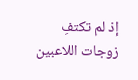إذ لم تكتفِ زوجات اللاعبين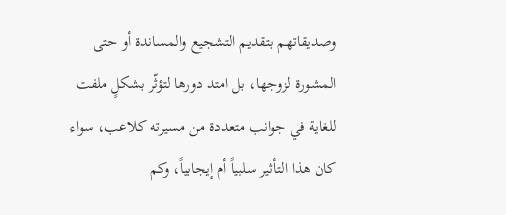وصديقاتهم بتقديم التشجيع والمساندة أو حتى المشورة لزوجها، بل امتد دورها لتؤثّر بشكلٍ ملفت للغاية في جوانب متعددة من مسيرته كلاعب، سواء كان هذا التأثير سلبياً أم إيجابياً، وكم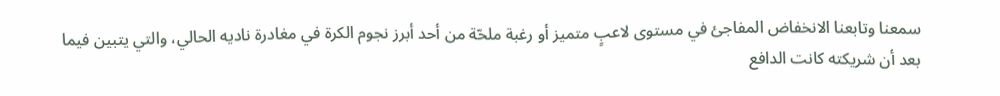سمعنا وتابعنا الانخفاض المفاجئ في مستوى لاعبٍ متميز أو رغبة ملحّة من أحد أبرز نجوم الكرة في مغادرة ناديه الحالي، والتي يتبين فيما بعد أن شريكته كانت الدافع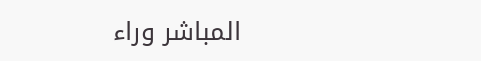المباشر وراء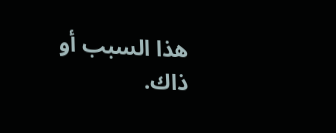هذا السبب أو ذاك.